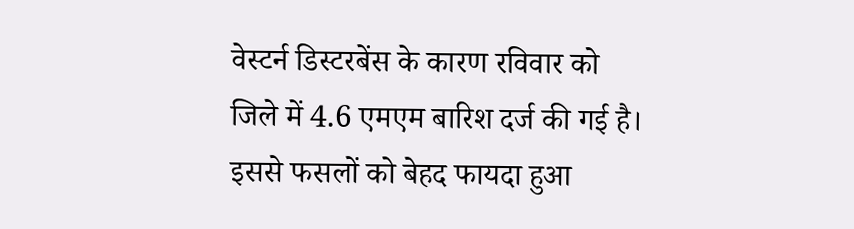वेस्टर्न डिस्टरबेंस के कारण रविवार को जिले में 4.6 एमएम बारिश दर्ज की गई है। इससे फसलों को बेहद फायदा हुआ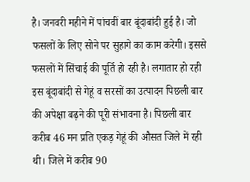है। जनवरी महीने में पांचवीं बार बूंदाबांदी हुई है। जो फसलों के लिए सोने पर सुहागे का काम करेगी। इससे फसलों में सिंचाई की पूर्ति हो रही है। लगातार हो रही इस बूंदाबांदी से गेहूं व सरसों का उत्पादन पिछली बार की अपेक्षा बढ़ने की पूरी संभावना है। पिछली बार करीब 46 मन प्रति एकड़ गेहूं की औसत जिले में रही थी। जिले में करीब 90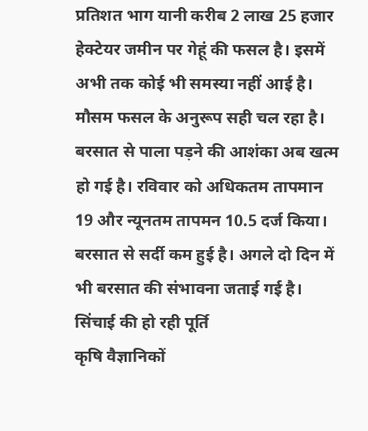प्रतिशत भाग यानी करीब 2 लाख 25 हजार हेक्टेयर जमीन पर गेहूं की फसल है। इसमें अभी तक कोई भी समस्या नहीं आई है। मौसम फसल के अनुरूप सही चल रहा है। बरसात से पाला पड़ने की आशंका अब खत्म हो गई है। रविवार को अधिकतम तापमान 19 और न्यूनतम तापमन 10.5 दर्ज किया। बरसात से सर्दी कम हुई है। अगले दो दिन में भी बरसात की संभावना जताई गई है।
सिंचाई की हो रही पूर्ति
कृषि वैज्ञानिकों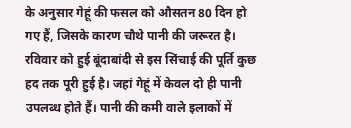के अनुसार गेहूं की फसल को औसतन 80 दिन हो गए हैं, जिसके कारण चौथे पानी की जरूरत है। रविवार को हुई बूंदाबांदी से इस सिंचाई की पूर्ति कुछ हद तक पूरी हुई है। जहां गेहूं में केवल दो ही पानी उपलब्ध होते हैं। पानी की कमी वाले इलाकों में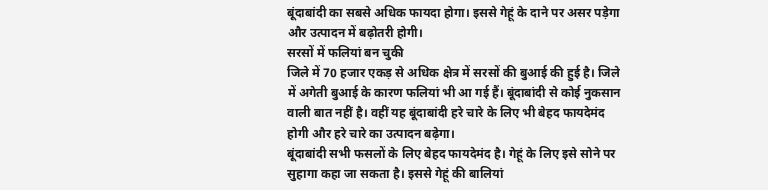बूंदाबांदी का सबसे अधिक फायदा होगा। इससे गेहूं के दाने पर असर पड़ेगा और उत्पादन में बढ़ोतरी होगी।
सरसों में फलियां बन चुकी
जिले में 70 हजार एकड़ से अधिक क्षेत्र में सरसों की बुआई की हुई है। जिले में अगेती बुआई के कारण फलियां भी आ गई हैं। बूंदाबांदी से कोई नुकसान वाली बात नहीं है। वहीं यह बूंदाबांदी हरे चारे के लिए भी बेहद फायदेमंद होगी और हरे चारे का उत्पादन बढ़ेगा।
बूंदाबांदी सभी फसलों के लिए बेहद फायदेमंद है। गेहूं के लिए इसे सोने पर सुहागा कहा जा सकता है। इससे गेहूं की बालियां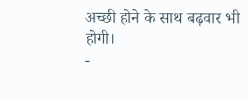अच्छी होने के साथ बढ़वार भी होगी।
-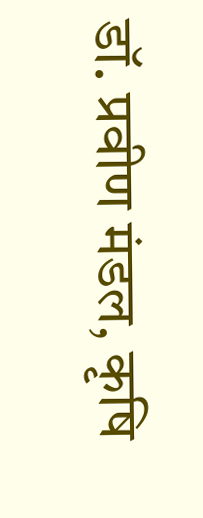डॉ. प्रवीण मंडल, कृषि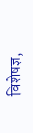विशेषज्ञ,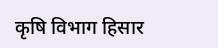कृषि विभाग हिसार